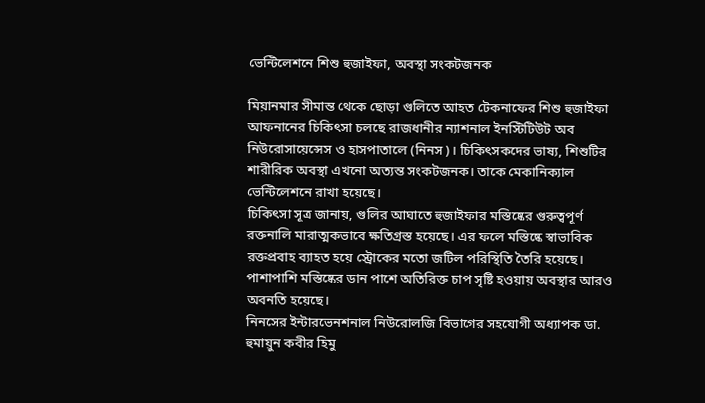ভেন্টিলেশনে শিশু হুজাইফা, অবস্থা সংকটজনক

মিয়ানমার সীমান্ত থেকে ছোড়া গুলিতে আহত টেকনাফের শিশু হুজাইফা আফনানের চিকিৎসা চলছে রাজধানীর ন্যাশনাল ইনস্টিটিউট অব নিউরোসায়েন্সেস ও হাসপাতালে (নিনস)। চিকিৎসকদের ভাষ্য, শিশুটির শারীরিক অবস্থা এখনো অত্যন্ত সংকটজনক। তাকে মেকানিক্যাল ভেন্টিলেশনে রাখা হয়েছে।
চিকিৎসা সূত্র জানায়, গুলির আঘাতে হুজাইফার মস্তিষ্কের গুরুত্বপূর্ণ রক্তনালি মারাত্মকভাবে ক্ষতিগ্রস্ত হয়েছে। এর ফলে মস্তিষ্কে স্বাভাবিক রক্তপ্রবাহ ব্যাহত হয়ে স্ট্রোকের মতো জটিল পরিস্থিতি তৈরি হয়েছে। পাশাপাশি মস্তিষ্কের ডান পাশে অতিরিক্ত চাপ সৃষ্টি হওয়ায় অবস্থার আরও অবনতি হয়েছে।
নিনসের ইন্টারভেনশনাল নিউরোলজি বিভাগের সহযোগী অধ্যাপক ডা. হুমায়ুন কবীর হিমু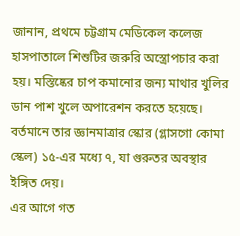জানান, প্রথমে চট্টগ্রাম মেডিকেল কলেজ হাসপাতালে শিশুটির জরুরি অস্ত্রোপচার করা হয়। মস্তিষ্কের চাপ কমানোর জন্য মাথার খুলির ডান পাশ খুলে অপারেশন করতে হয়েছে। বর্তমানে তার জ্ঞানমাত্রার স্কোর (গ্লাসগো কোমা স্কেল) ১৫-এর মধ্যে ৭, যা গুরুতর অবস্থার ইঙ্গিত দেয়।
এর আগে গত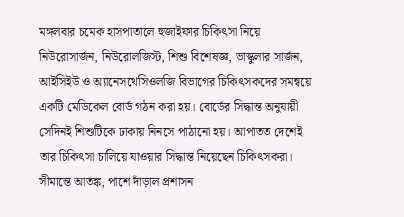মঙ্গলবার চমেক হাসপাতালে হুজাইফার চিকিৎসা নিয়ে নিউরোসার্জন, নিউরোলজিস্ট, শিশু বিশেষজ্ঞ, ভাস্কুলার সার্জন, আইসিইউ ও অ্যানেসথেসিওলজি বিভাগের চিকিৎসকদের সমন্বয়ে একটি মেডিকেল বোর্ড গঠন করা হয়। বোর্ডের সিদ্ধান্ত অনুযায়ী সেদিনই শিশুটিকে ঢাকায় নিনসে পাঠানো হয়। আপাতত দেশেই তার চিকিৎসা চালিয়ে যাওয়ার সিদ্ধান্ত নিয়েছেন চিকিৎসকরা।
সীমান্তে আতঙ্ক, পাশে দাঁড়াল প্রশাসন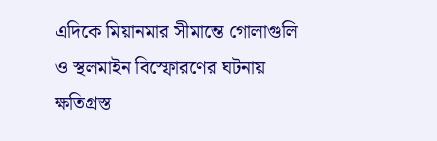এদিকে মিয়ানমার সীমান্তে গোলাগুলি ও স্থলমাইন বিস্ফোরণের ঘটনায় ক্ষতিগ্রস্ত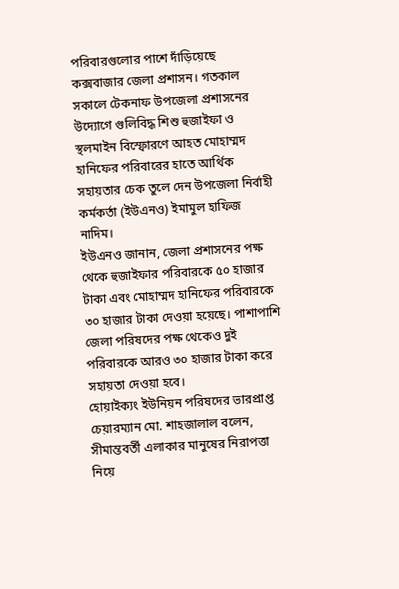পরিবারগুলোর পাশে দাঁড়িয়েছে কক্সবাজার জেলা প্রশাসন। গতকাল সকালে টেকনাফ উপজেলা প্রশাসনের উদ্যোগে গুলিবিদ্ধ শিশু হুজাইফা ও স্থলমাইন বিস্ফোরণে আহত মোহাম্মদ হানিফের পরিবারের হাতে আর্থিক সহায়তার চেক তুলে দেন উপজেলা নির্বাহী কর্মকর্তা (ইউএনও) ইমামুল হাফিজ নাদিম।
ইউএনও জানান, জেলা প্রশাসনের পক্ষ থেকে হুজাইফার পরিবারকে ৫০ হাজার টাকা এবং মোহাম্মদ হানিফের পরিবারকে ৩০ হাজার টাকা দেওয়া হয়েছে। পাশাপাশি জেলা পরিষদের পক্ষ থেকেও দুই পরিবারকে আরও ৩০ হাজার টাকা করে সহায়তা দেওয়া হবে।
হোয়াইক্যং ইউনিয়ন পরিষদের ভারপ্রাপ্ত চেয়ারম্যান মো. শাহজালাল বলেন, সীমান্তবর্তী এলাকার মানুষের নিরাপত্তা নিয়ে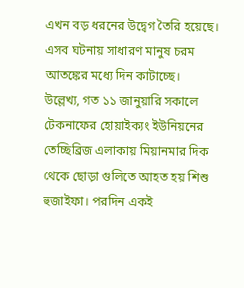এখন বড় ধরনের উদ্বেগ তৈরি হয়েছে। এসব ঘটনায় সাধারণ মানুষ চরম আতঙ্কের মধ্যে দিন কাটাচ্ছে।
উল্লেখ্য, গত ১১ জানুয়ারি সকালে টেকনাফের হোয়াইক্যং ইউনিয়নের তেচ্ছিব্রিজ এলাকায় মিয়ানমার দিক থেকে ছোড়া গুলিতে আহত হয় শিশু হুজাইফা। পরদিন একই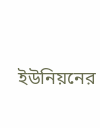ইউনিয়নের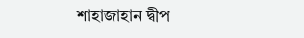শাহাজাহান দ্বীপ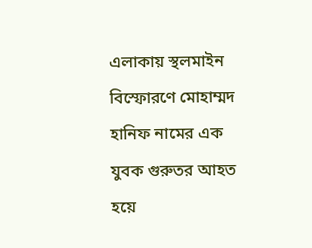এলাকায় স্থলমাইন বিস্ফোরণে মোহাম্মদ হানিফ নামের এক যুবক গুরুতর আহত হয়ে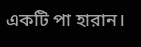একটি পা হারান।